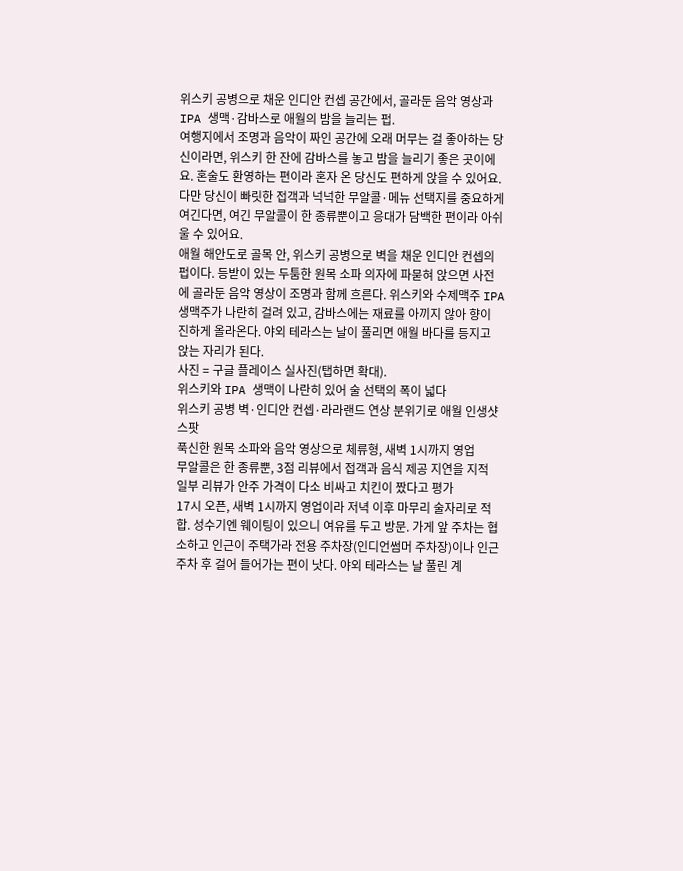위스키 공병으로 채운 인디안 컨셉 공간에서, 골라둔 음악 영상과 IPA 생맥·감바스로 애월의 밤을 늘리는 펍.
여행지에서 조명과 음악이 짜인 공간에 오래 머무는 걸 좋아하는 당신이라면, 위스키 한 잔에 감바스를 놓고 밤을 늘리기 좋은 곳이에요. 혼술도 환영하는 편이라 혼자 온 당신도 편하게 앉을 수 있어요.
다만 당신이 빠릿한 접객과 넉넉한 무알콜·메뉴 선택지를 중요하게 여긴다면, 여긴 무알콜이 한 종류뿐이고 응대가 담백한 편이라 아쉬울 수 있어요.
애월 해안도로 골목 안, 위스키 공병으로 벽을 채운 인디안 컨셉의 펍이다. 등받이 있는 두툼한 원목 소파 의자에 파묻혀 앉으면 사전에 골라둔 음악 영상이 조명과 함께 흐른다. 위스키와 수제맥주 IPA 생맥주가 나란히 걸려 있고, 감바스에는 재료를 아끼지 않아 향이 진하게 올라온다. 야외 테라스는 날이 풀리면 애월 바다를 등지고 앉는 자리가 된다.
사진 = 구글 플레이스 실사진(탭하면 확대).
위스키와 IPA 생맥이 나란히 있어 술 선택의 폭이 넓다
위스키 공병 벽·인디안 컨셉·라라랜드 연상 분위기로 애월 인생샷 스팟
푹신한 원목 소파와 음악 영상으로 체류형, 새벽 1시까지 영업
무알콜은 한 종류뿐, 3점 리뷰에서 접객과 음식 제공 지연을 지적
일부 리뷰가 안주 가격이 다소 비싸고 치킨이 짰다고 평가
17시 오픈, 새벽 1시까지 영업이라 저녁 이후 마무리 술자리로 적합. 성수기엔 웨이팅이 있으니 여유를 두고 방문. 가게 앞 주차는 협소하고 인근이 주택가라 전용 주차장(인디언썸머 주차장)이나 인근 주차 후 걸어 들어가는 편이 낫다. 야외 테라스는 날 풀린 계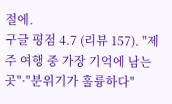절에.
구글 평점 4.7 (리뷰 157). "제주 여행 중 가장 기억에 남는 곳"·"분위기가 훌륭하다"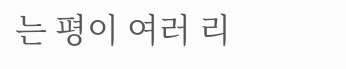는 평이 여러 리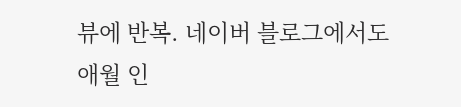뷰에 반복. 네이버 블로그에서도 애월 인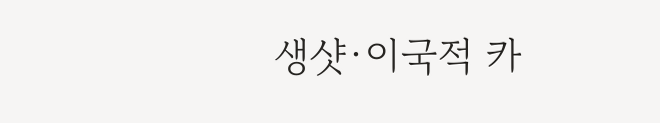생샷·이국적 카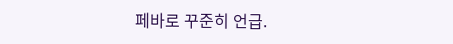페바로 꾸준히 언급.